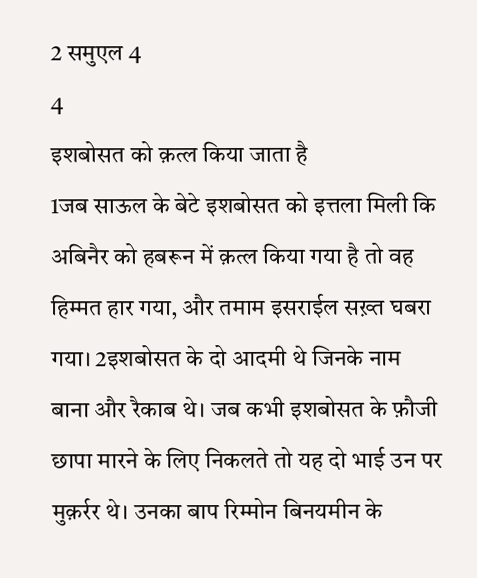2 समुएल 4
4
इशबोसत को क़त्ल किया जाता है
1जब साऊल के बेटे इशबोसत को इत्तला मिली कि अबिनैर को हबरून में क़त्ल किया गया है तो वह हिम्मत हार गया, और तमाम इसराईल सख़्त घबरा गया। 2इशबोसत के दो आदमी थे जिनके नाम बाना और रैकाब थे। जब कभी इशबोसत के फ़ौजी छापा मारने के लिए निकलते तो यह दो भाई उन पर मुक़र्रर थे। उनका बाप रिम्मोन बिनयमीन के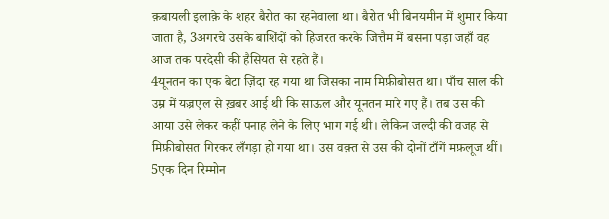क़बायली इलाक़े के शहर बैरोत का रहनेवाला था। बैरोत भी बिनयमीन में शुमार किया जाता है, 3अगरचे उसके बाशिंदों को हिजरत करके जित्तैम में बसना पड़ा जहाँ वह आज तक परदेसी की हैसियत से रहते हैं।
4यूनतन का एक बेटा ज़िंदा रह गया था जिसका नाम मिफ़ीबोसत था। पाँच साल की उम्र में यज़्रएल से ख़बर आई थी कि साऊल और यूनतन मारे गए हैं। तब उस की आया उसे लेकर कहीं पनाह लेने के लिए भाग गई थी। लेकिन जल्दी की वजह से मिफ़ीबोसत गिरकर लँगड़ा हो गया था। उस वक़्त से उस की दोनों टाँगें मफ़लूज थीं।
5एक दिन रिम्मोन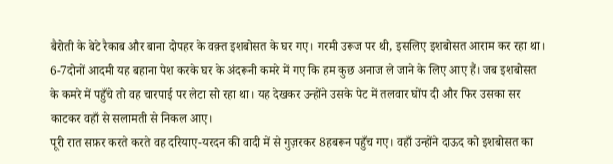बैरोती के बेटे रैकाब और बाना दोपहर के वक़्त इशबोसत के घर गए। गरमी उरूज पर थी, इसलिए इशबोसत आराम कर रहा था। 6-7दोनों आदमी यह बहाना पेश करके घर के अंदरूनी कमरे में गए कि हम कुछ अनाज ले जाने के लिए आए हैं। जब इशबोसत के कमरे में पहुँचे तो वह चारपाई पर लेटा सो रहा था। यह देखकर उन्होंने उसके पेट में तलवार घोंप दी और फिर उसका सर काटकर वहाँ से सलामती से निकल आए।
पूरी रात सफ़र करते करते वह दरियाए-यरदन की वादी में से गुज़रकर 8हबरून पहुँच गए। वहाँ उन्होंने दाऊद को इशबोसत का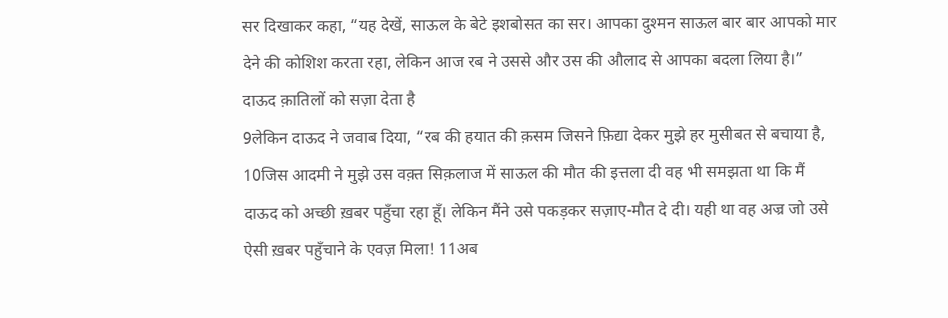सर दिखाकर कहा, “यह देखें, साऊल के बेटे इशबोसत का सर। आपका दुश्मन साऊल बार बार आपको मार देने की कोशिश करता रहा, लेकिन आज रब ने उससे और उस की औलाद से आपका बदला लिया है।”
दाऊद क़ातिलों को सज़ा देता है
9लेकिन दाऊद ने जवाब दिया, “रब की हयात की क़सम जिसने फ़िद्या देकर मुझे हर मुसीबत से बचाया है, 10जिस आदमी ने मुझे उस वक़्त सिक़लाज में साऊल की मौत की इत्तला दी वह भी समझता था कि मैं दाऊद को अच्छी ख़बर पहुँचा रहा हूँ। लेकिन मैंने उसे पकड़कर सज़ाए-मौत दे दी। यही था वह अज्र जो उसे ऐसी ख़बर पहुँचाने के एवज़ मिला! 11अब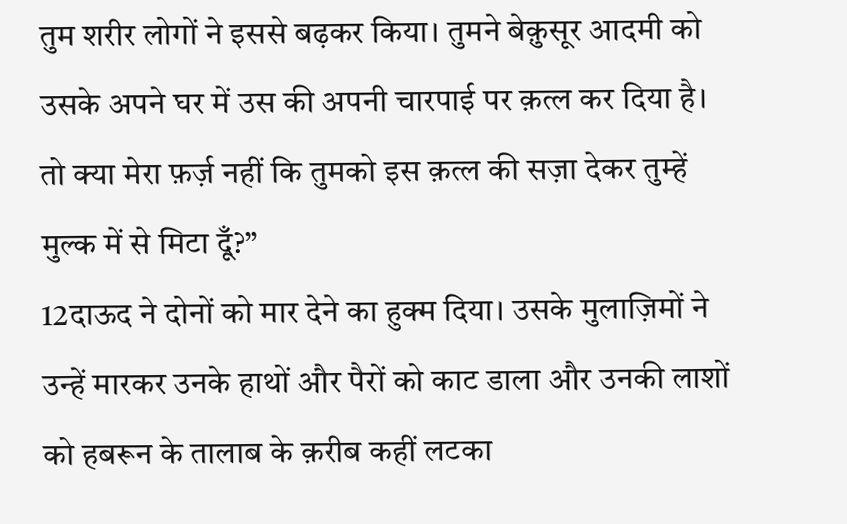तुम शरीर लोगों ने इससे बढ़कर किया। तुमने बेक़ुसूर आदमी को उसके अपने घर में उस की अपनी चारपाई पर क़त्ल कर दिया है। तो क्या मेरा फ़र्ज़ नहीं कि तुमको इस क़त्ल की सज़ा देकर तुम्हें मुल्क में से मिटा दूँ?”
12दाऊद ने दोनों को मार देने का हुक्म दिया। उसके मुलाज़िमों ने उन्हें मारकर उनके हाथों और पैरों को काट डाला और उनकी लाशों को हबरून के तालाब के क़रीब कहीं लटका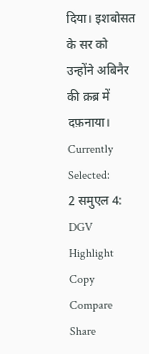दिया। इशबोसत के सर को उन्होंने अबिनैर की क़ब्र में दफ़नाया।
Currently Selected:
2 समुएल 4: DGV
Highlight
Copy
Compare
Share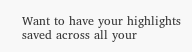Want to have your highlights saved across all your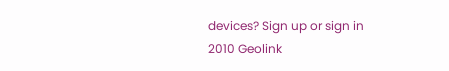devices? Sign up or sign in
2010 Geolink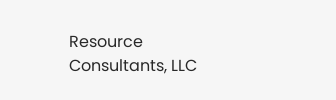Resource Consultants, LLC